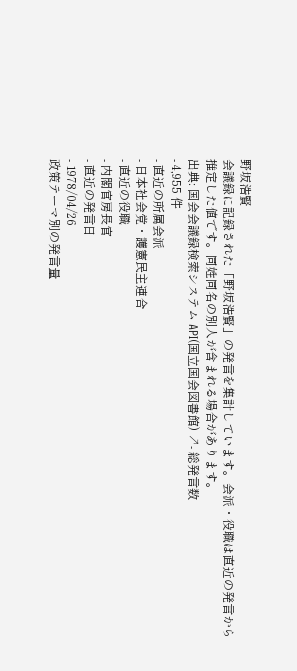野坂浩賢
会議録に記録された「野坂浩賢」の発言を集計しています。会派・役職は直近の発言から推定した値です。同姓同名の別人が含まれる場合があります。
出典: 国会会議録検索システム API(国立国会図書館) ↗- 総発言数
- 4,955 件
- 直近の所属会派
- 日本社会党・護憲民主連合
- 直近の役職
- 内閣官房長官
- 直近の発言日
- 1978/04/26
政策テーマ別の発言量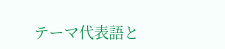テーマ代表語と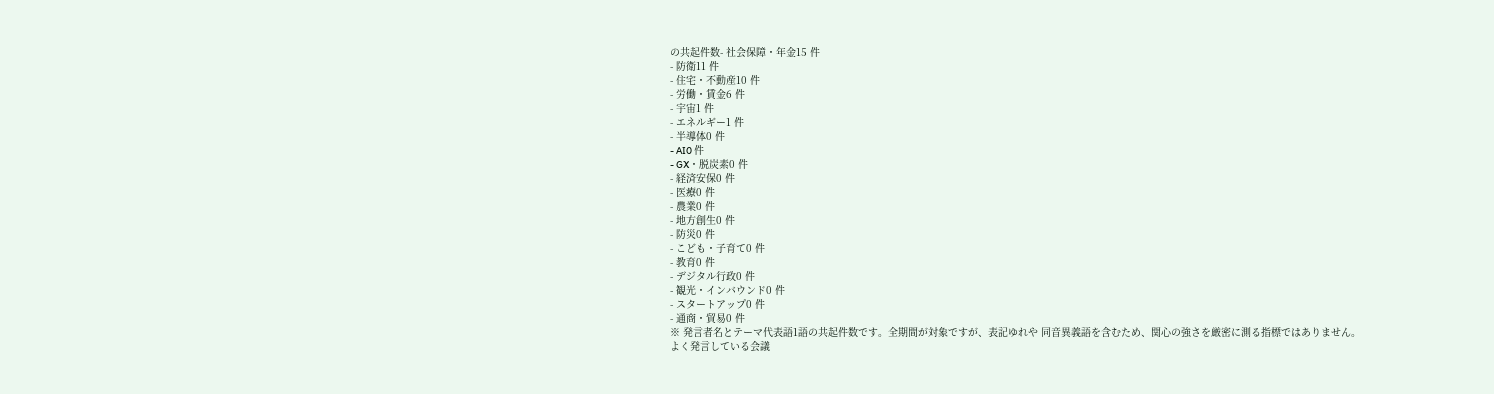の共起件数- 社会保障・年金15 件
- 防衛11 件
- 住宅・不動産10 件
- 労働・賃金6 件
- 宇宙1 件
- エネルギー1 件
- 半導体0 件
- AI0 件
- GX・脱炭素0 件
- 経済安保0 件
- 医療0 件
- 農業0 件
- 地方創生0 件
- 防災0 件
- こども・子育て0 件
- 教育0 件
- デジタル行政0 件
- 観光・インバウンド0 件
- スタートアップ0 件
- 通商・貿易0 件
※ 発言者名とテーマ代表語1語の共起件数です。全期間が対象ですが、表記ゆれや 同音異義語を含むため、関心の強さを厳密に測る指標ではありません。
よく発言している会議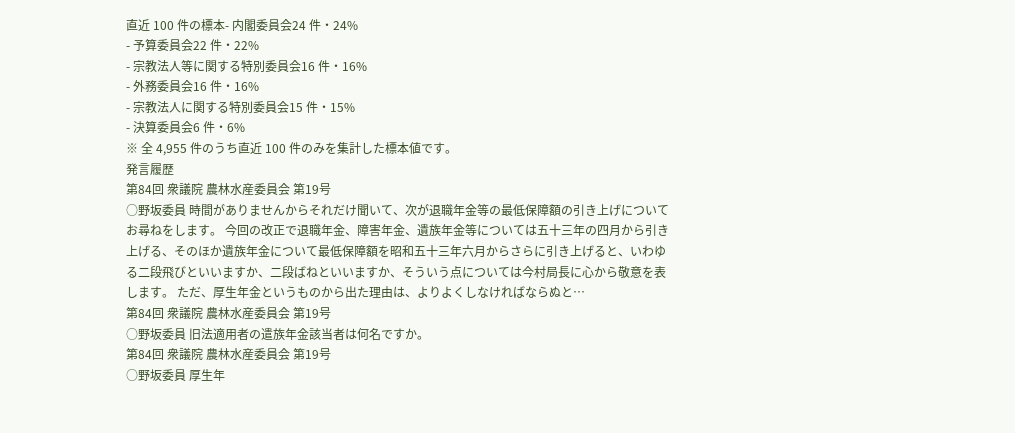直近 100 件の標本- 内閣委員会24 件・24%
- 予算委員会22 件・22%
- 宗教法人等に関する特別委員会16 件・16%
- 外務委員会16 件・16%
- 宗教法人に関する特別委員会15 件・15%
- 決算委員会6 件・6%
※ 全 4,955 件のうち直近 100 件のみを集計した標本値です。
発言履歴
第84回 衆議院 農林水産委員会 第19号
○野坂委員 時間がありませんからそれだけ聞いて、次が退職年金等の最低保障額の引き上げについてお尋ねをします。 今回の改正で退職年金、障害年金、遺族年金等については五十三年の四月から引き上げる、そのほか遺族年金について最低保障額を昭和五十三年六月からさらに引き上げると、いわゆる二段飛びといいますか、二段ばねといいますか、そういう点については今村局長に心から敬意を表します。 ただ、厚生年金というものから出た理由は、よりよくしなければならぬと…
第84回 衆議院 農林水産委員会 第19号
○野坂委員 旧法適用者の遣族年金該当者は何名ですか。
第84回 衆議院 農林水産委員会 第19号
○野坂委員 厚生年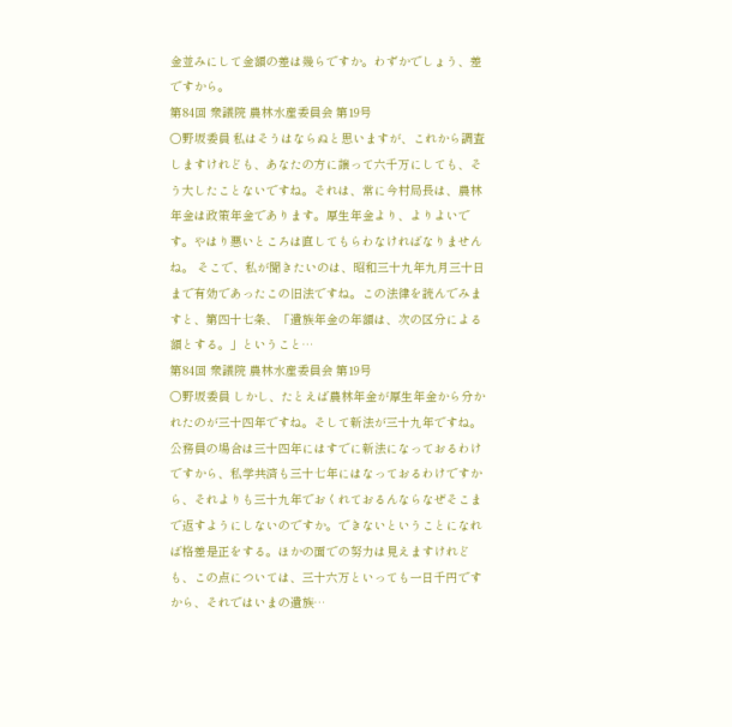金並みにして金額の差は幾らですか。わずかでしょう、差ですから。
第84回 衆議院 農林水産委員会 第19号
○野坂委員 私はそうはならぬと思いますが、これから調査しますけれども、あなたの方に譲って六千万にしても、そう大したことないですね。それは、常に今村局長は、農林年金は政策年金であります。厚生年金より、よりよいです。やはり悪いところは直してもらわなければなりませんね。 そこで、私が聞きたいのは、昭和三十九年九月三十日まで有効であったこの旧法ですね。この法律を読んでみますと、第四十七条、「遺族年金の年額は、次の区分による額とする。」ということ…
第84回 衆議院 農林水産委員会 第19号
○野坂委員 しかし、たとえば農林年金が厚生年金から分かれたのが三十四年ですね。そして新法が三十九年ですね。公務員の場合は三十四年にはすでに新法になっておるわけですから、私学共済も三十七年にはなっておるわけですから、それよりも三十九年でおくれておるんならなぜそこまで返すようにしないのですか。できないということになれば格差是正をする。ほかの面での努力は見えますけれども、この点については、三十六万といっても一日千円ですから、それではいまの遺族…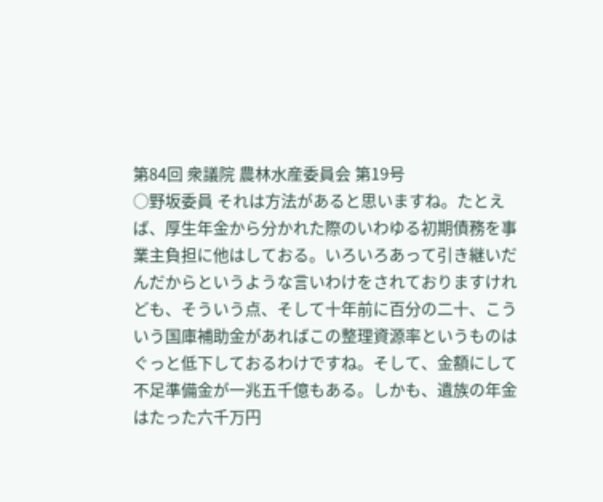第84回 衆議院 農林水産委員会 第19号
○野坂委員 それは方法があると思いますね。たとえば、厚生年金から分かれた際のいわゆる初期債務を事業主負担に他はしておる。いろいろあって引き継いだんだからというような言いわけをされておりますけれども、そういう点、そして十年前に百分の二十、こういう国庫補助金があればこの整理資源率というものはぐっと低下しておるわけですね。そして、金額にして不足準備金が一兆五千億もある。しかも、遺族の年金はたった六千万円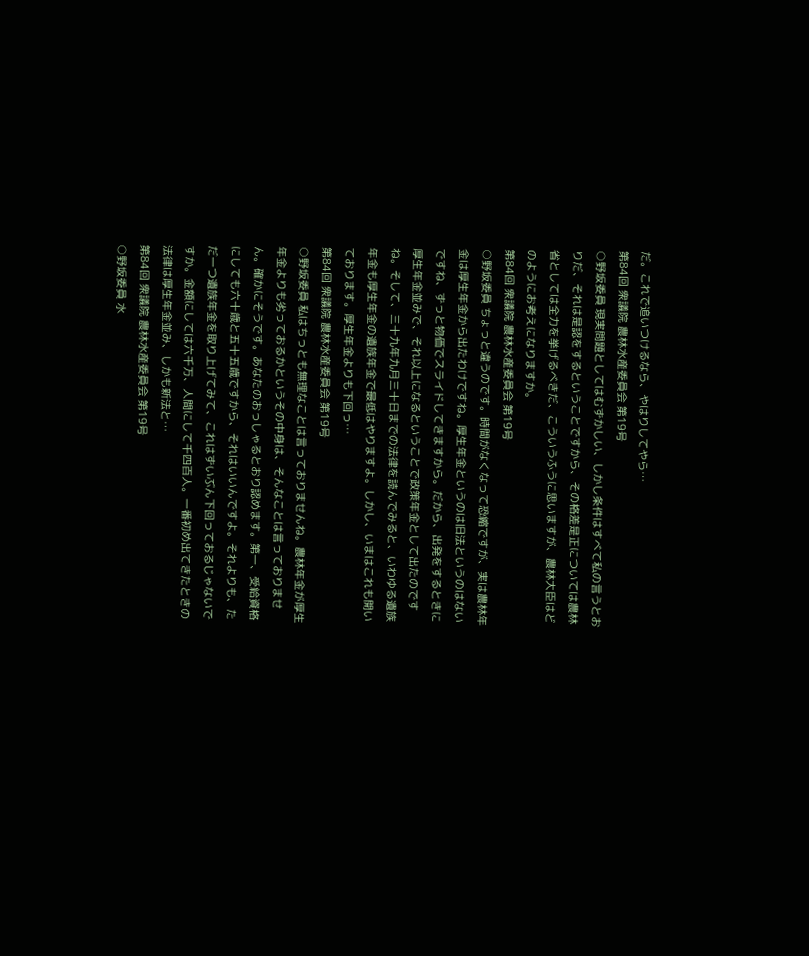だ。これで追いつけるなら、やはりしてやら…
第84回 衆議院 農林水産委員会 第19号
○野坂委員 現実問題としてはむずかしい、しかし条件はすべて私の言うとおりだ、それは是認をするということですから、その格差是正については農林省としては全力を挙げるべきだ、こういうふうに思いますが、農林大臣はどのようにお考えになりますか。
第84回 衆議院 農林水産委員会 第19号
○野坂委員 ちょっと違うのです。時間がなくなって恐縮ですが、実は農林年金は厚生年金から出たわけですね。厚生年金というのは旧法というのはないですね、ずっと物価でスライドしてきますから。だから、出発をするときに厚生年金並みで、それ以上になるということで政策年金として出たのですね。そして、三十九年九月三十日までの法律を読んでみると、いわゆる遺族年金も厚生年金の遺族年金で最低はやりますよ。しかし、いまはこれも開いております。厚生年金よりも下回っ…
第84回 衆議院 農林水産委員会 第19号
○野坂委員 私はちっとも無理なことは言っておりませんね。農林年金が厚生年金よりも劣っておるかというその中身は、そんなことは言っておりません。確かにそうです。あなたのおっしゃるとおり認めます。第一、受給資格にしても六十歳と五十五歳ですから、それはいいんですよ。それよりも、ただ一つ遺族年金を取り上げてみて、これはずいぶん下回っておるじゃないですか。金額にしては六千万、人間にして千四百人。一番初め出てきたときの法律は厚生年金並み、しかも新法と…
第84回 衆議院 農林水産委員会 第19号
○野坂委員 水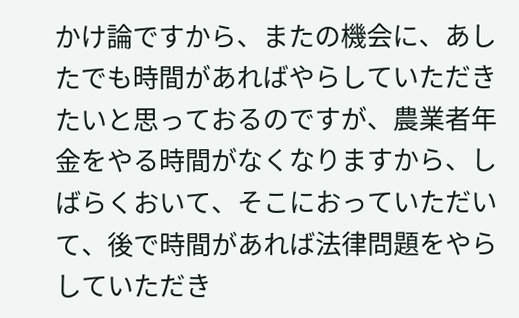かけ論ですから、またの機会に、あしたでも時間があればやらしていただきたいと思っておるのですが、農業者年金をやる時間がなくなりますから、しばらくおいて、そこにおっていただいて、後で時間があれば法律問題をやらしていただき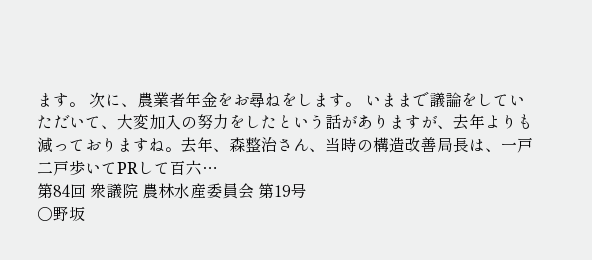ます。 次に、農業者年金をお尋ねをします。 いままで議論をしていただいて、大変加入の努力をしたという話がありますが、去年よりも減っておりますね。去年、森整治さん、当時の構造改善局長は、一戸二戸歩いてPRして百六…
第84回 衆議院 農林水産委員会 第19号
○野坂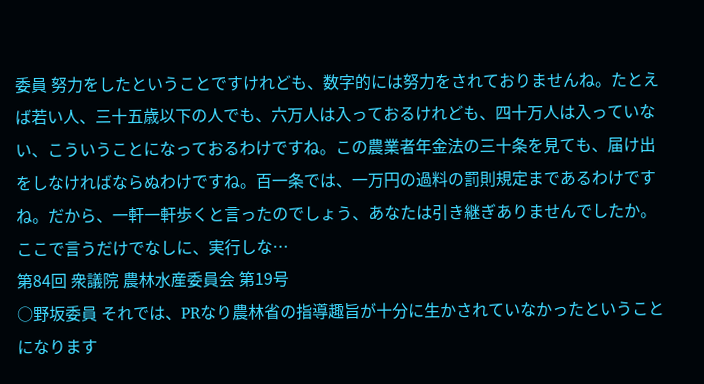委員 努力をしたということですけれども、数字的には努力をされておりませんね。たとえば若い人、三十五歳以下の人でも、六万人は入っておるけれども、四十万人は入っていない、こういうことになっておるわけですね。この農業者年金法の三十条を見ても、届け出をしなければならぬわけですね。百一条では、一万円の過料の罰則規定まであるわけですね。だから、一軒一軒歩くと言ったのでしょう、あなたは引き継ぎありませんでしたか。ここで言うだけでなしに、実行しな…
第84回 衆議院 農林水産委員会 第19号
○野坂委員 それでは、PRなり農林省の指導趣旨が十分に生かされていなかったということになります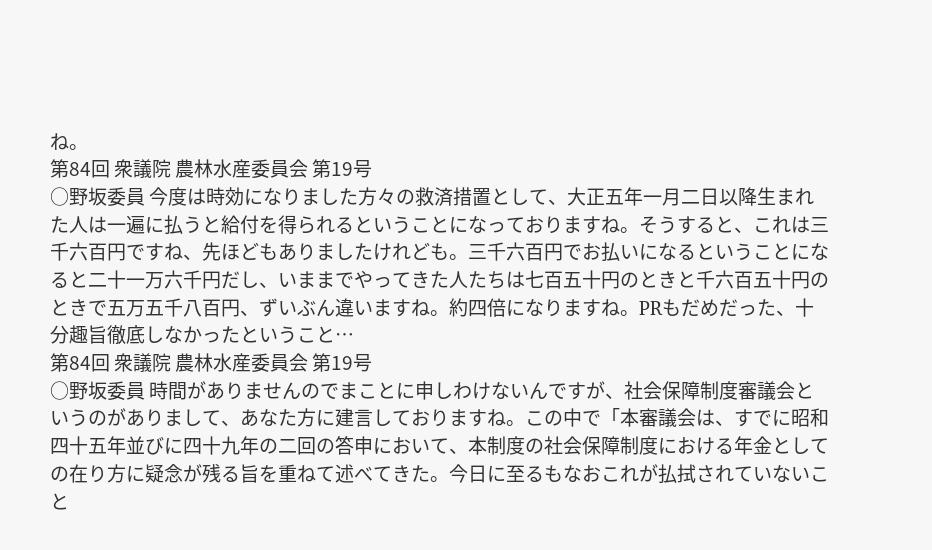ね。
第84回 衆議院 農林水産委員会 第19号
○野坂委員 今度は時効になりました方々の救済措置として、大正五年一月二日以降生まれた人は一遍に払うと給付を得られるということになっておりますね。そうすると、これは三千六百円ですね、先ほどもありましたけれども。三千六百円でお払いになるということになると二十一万六千円だし、いままでやってきた人たちは七百五十円のときと千六百五十円のときで五万五千八百円、ずいぶん違いますね。約四倍になりますね。PRもだめだった、十分趣旨徹底しなかったということ…
第84回 衆議院 農林水産委員会 第19号
○野坂委員 時間がありませんのでまことに申しわけないんですが、社会保障制度審議会というのがありまして、あなた方に建言しておりますね。この中で「本審議会は、すでに昭和四十五年並びに四十九年の二回の答申において、本制度の社会保障制度における年金としての在り方に疑念が残る旨を重ねて述べてきた。今日に至るもなおこれが払拭されていないこと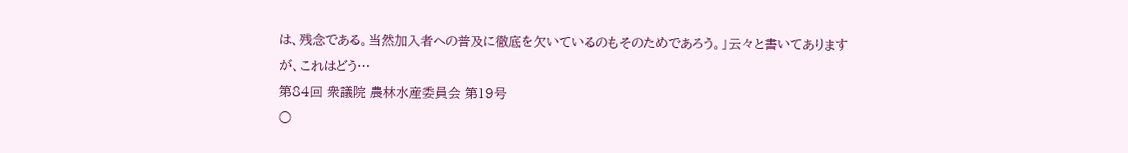は、残念である。当然加入者への普及に徹底を欠いているのもそのためであろう。」云々と書いてありますが、これはどう…
第84回 衆議院 農林水産委員会 第19号
○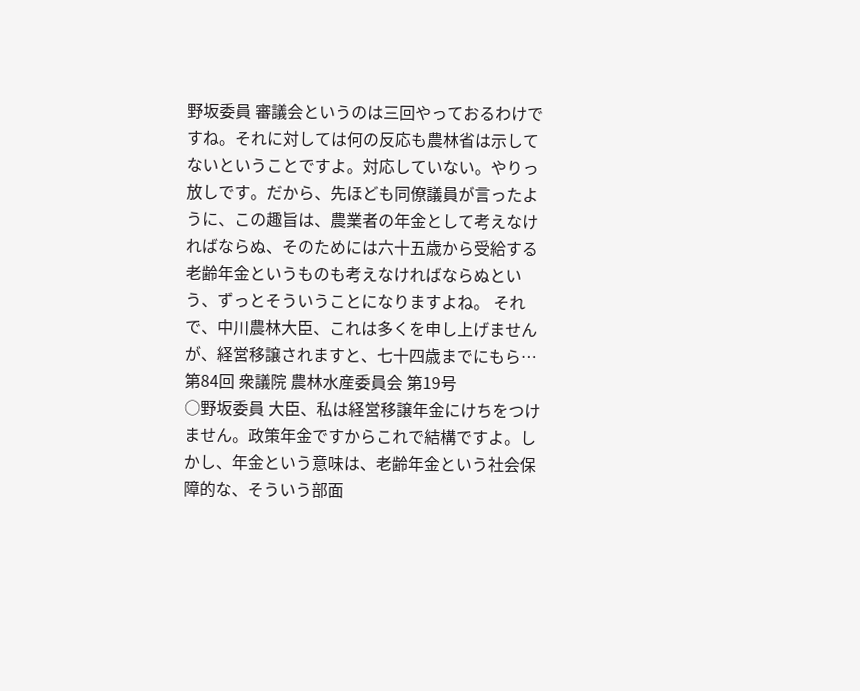野坂委員 審議会というのは三回やっておるわけですね。それに対しては何の反応も農林省は示してないということですよ。対応していない。やりっ放しです。だから、先ほども同僚議員が言ったように、この趣旨は、農業者の年金として考えなければならぬ、そのためには六十五歳から受給する老齢年金というものも考えなければならぬという、ずっとそういうことになりますよね。 それで、中川農林大臣、これは多くを申し上げませんが、経営移譲されますと、七十四歳までにもら…
第84回 衆議院 農林水産委員会 第19号
○野坂委員 大臣、私は経営移譲年金にけちをつけません。政策年金ですからこれで結構ですよ。しかし、年金という意味は、老齢年金という社会保障的な、そういう部面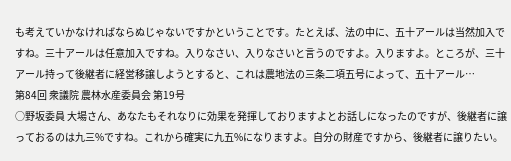も考えていかなければならぬじゃないですかということです。たとえば、法の中に、五十アールは当然加入ですね。三十アールは任意加入ですね。入りなさい、入りなさいと言うのですよ。入りますよ。ところが、三十アール持って後継者に経営移譲しようとすると、これは農地法の三条二項五号によって、五十アール…
第84回 衆議院 農林水産委員会 第19号
○野坂委員 大場さん、あなたもそれなりに効果を発揮しておりますよとお話しになったのですが、後継者に譲っておるのは九三%ですね。これから確実に九五%になりますよ。自分の財産ですから、後継者に譲りたい。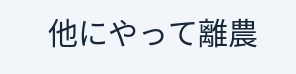他にやって離農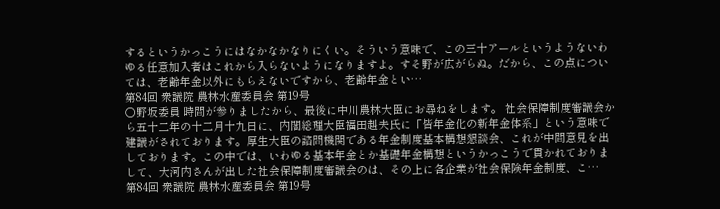するというかっこうにはなかなかなりにくい。そういう意味で、この三十アールというようないわゆる任意加入者はこれから入らないようになりますよ。すそ野が広がらぬ。だから、この点については、老齢年金以外にもらえないですから、老齢年金とい…
第84回 衆議院 農林水産委員会 第19号
○野坂委員 時間が参りましたから、最後に中川農林大臣にお尋ねをします。 社会保障制度審議会から五十二年の十二月十九日に、内閣総理大臣福田赳夫氏に「皆年金化の新年金体系」という意味で建議がされております。厚生大臣の諮問機関である年金制度基本構想懇談会、これが中間意見を出しております。この中では、いわゆる基本年金とか基礎年金構想というかっこうで貫かれておりまして、大河内さんが出した社会保障制度審議会のは、その上に各企業が社会保険年金制度、こ…
第84回 衆議院 農林水産委員会 第19号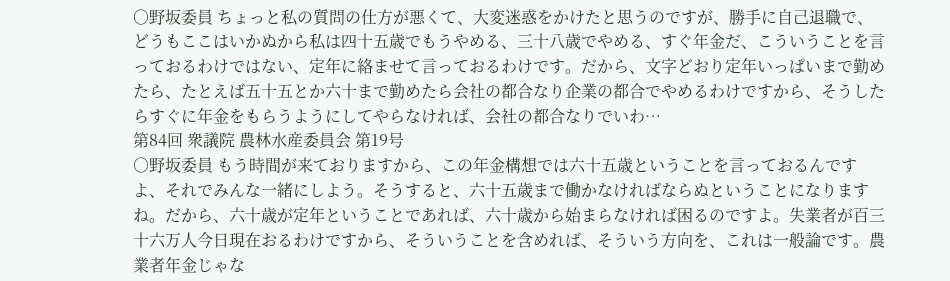○野坂委員 ちょっと私の質問の仕方が悪くて、大変迷惑をかけたと思うのですが、勝手に自己退職で、どうもここはいかぬから私は四十五歳でもうやめる、三十八歳でやめる、すぐ年金だ、こういうことを言っておるわけではない、定年に絡ませて言っておるわけです。だから、文字どおり定年いっぱいまで勤めたら、たとえば五十五とか六十まで勤めたら会社の都合なり企業の都合でやめるわけですから、そうしたらすぐに年金をもらうようにしてやらなければ、会社の都合なりでいわ…
第84回 衆議院 農林水産委員会 第19号
○野坂委員 もう時間が来ておりますから、この年金構想では六十五歳ということを言っておるんですよ、それでみんな一緒にしよう。そうすると、六十五歳まで働かなければならぬということになりますね。だから、六十歳が定年ということであれば、六十歳から始まらなければ困るのですよ。失業者が百三十六万人今日現在おるわけですから、そういうことを含めれば、そういう方向を、これは一般論です。農業者年金じゃな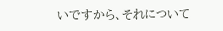いですから、それについて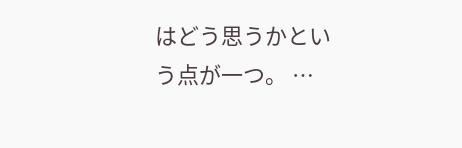はどう思うかという点が一つ。 …